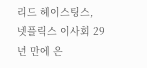리드 헤이스팅스, 넷플릭스 이사회 29년 만에 은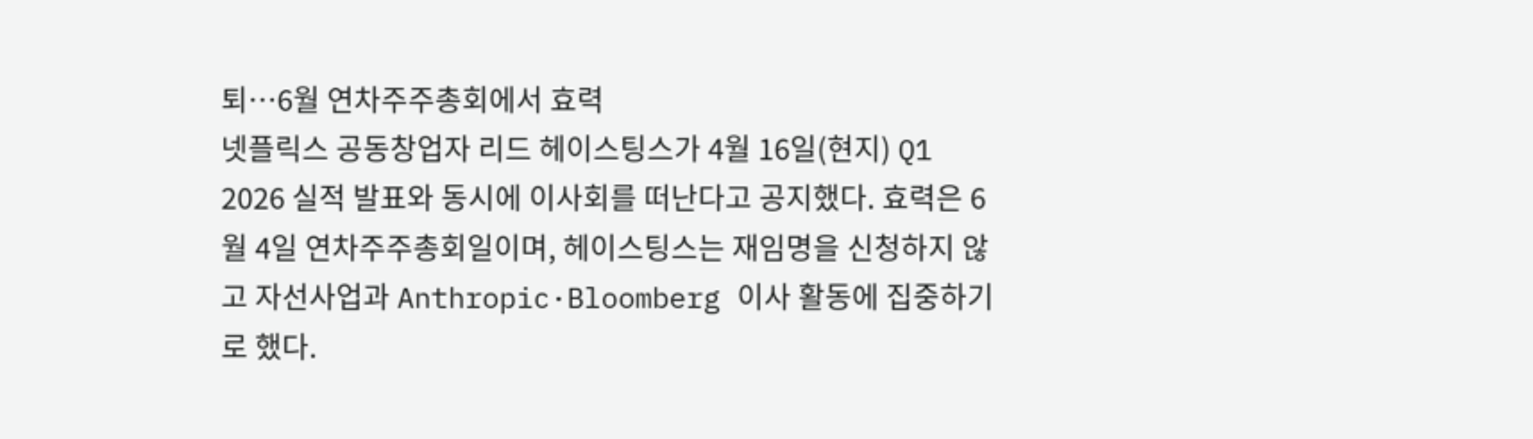퇴…6월 연차주주총회에서 효력
넷플릭스 공동창업자 리드 헤이스팅스가 4월 16일(현지) Q1 2026 실적 발표와 동시에 이사회를 떠난다고 공지했다. 효력은 6월 4일 연차주주총회일이며, 헤이스팅스는 재임명을 신청하지 않고 자선사업과 Anthropic·Bloomberg 이사 활동에 집중하기로 했다.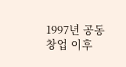1997년 공동창업 이후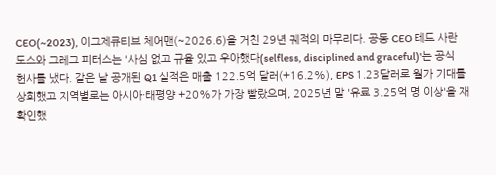CEO(~2023), 이그제큐티브 체어맨(~2026.6)을 거친 29년 궤적의 마무리다. 공동 CEO 테드 사란도스와 그레그 피터스는 '사심 없고 규율 있고 우아했다(selfless, disciplined and graceful)'는 공식 헌사를 냈다. 같은 날 공개된 Q1 실적은 매출 122.5억 달러(+16.2%), EPS 1.23달러로 월가 기대를 상회했고 지역별로는 아시아·태평양 +20%가 가장 빨랐으며, 2025년 말 '유료 3.25억 명 이상'을 재확인했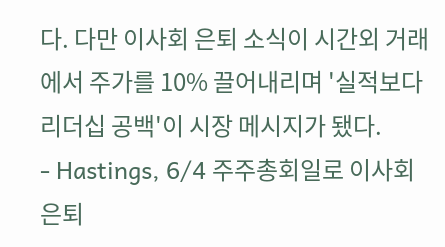다. 다만 이사회 은퇴 소식이 시간외 거래에서 주가를 10% 끌어내리며 '실적보다 리더십 공백'이 시장 메시지가 됐다.
- Hastings, 6/4 주주총회일로 이사회 은퇴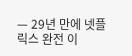— 29년 만에 넷플릭스 완전 이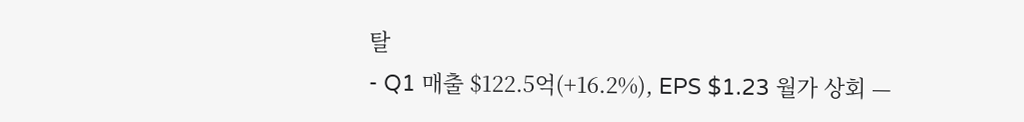탈
- Q1 매출 $122.5억(+16.2%), EPS $1.23 월가 상회 —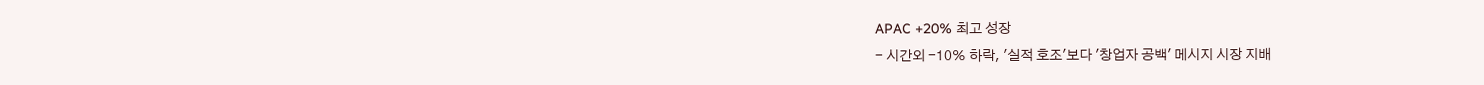APAC +20% 최고 성장
- 시간외 -10% 하락, '실적 호조'보다 '창업자 공백' 메시지 시장 지배